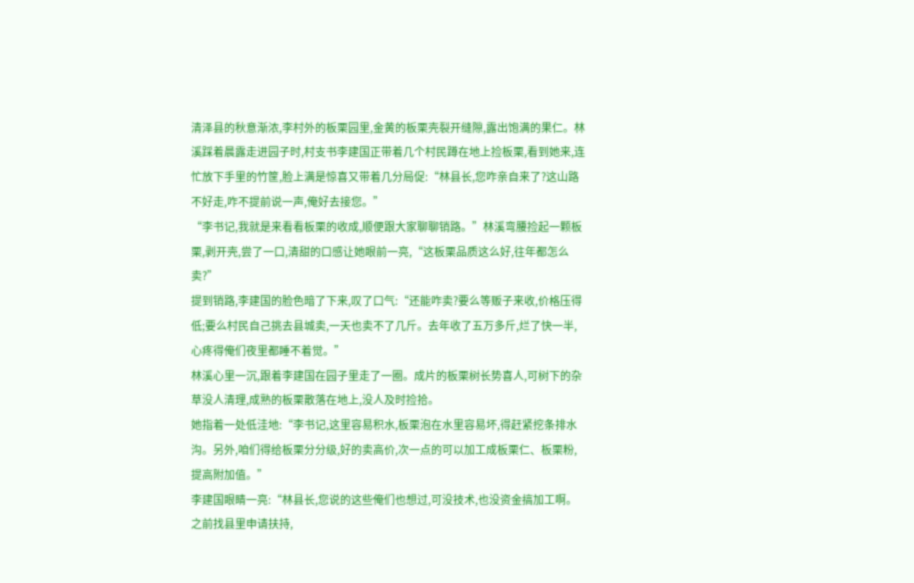清泽县的秋意渐浓,李村外的板栗园里,金黄的板栗壳裂开缝隙,露出饱满的果仁。林溪踩着晨露走进园子时,村支书李建国正带着几个村民蹲在地上捡板栗,看到她来,连忙放下手里的竹筐,脸上满是惊喜又带着几分局促:“林县长,您咋亲自来了?这山路不好走,咋不提前说一声,俺好去接您。”
“李书记,我就是来看看板栗的收成,顺便跟大家聊聊销路。”林溪弯腰捡起一颗板栗,剥开壳,尝了一口,清甜的口感让她眼前一亮,“这板栗品质这么好,往年都怎么卖?”
提到销路,李建国的脸色暗了下来,叹了口气:“还能咋卖?要么等贩子来收,价格压得低;要么村民自己挑去县城卖,一天也卖不了几斤。去年收了五万多斤,烂了快一半,心疼得俺们夜里都睡不着觉。”
林溪心里一沉,跟着李建国在园子里走了一圈。成片的板栗树长势喜人,可树下的杂草没人清理,成熟的板栗散落在地上,没人及时捡拾。
她指着一处低洼地:“李书记,这里容易积水,板栗泡在水里容易坏,得赶紧挖条排水沟。另外,咱们得给板栗分分级,好的卖高价,次一点的可以加工成板栗仁、板栗粉,提高附加值。”
李建国眼睛一亮:“林县长,您说的这些俺们也想过,可没技术,也没资金搞加工啊。之前找县里申请扶持,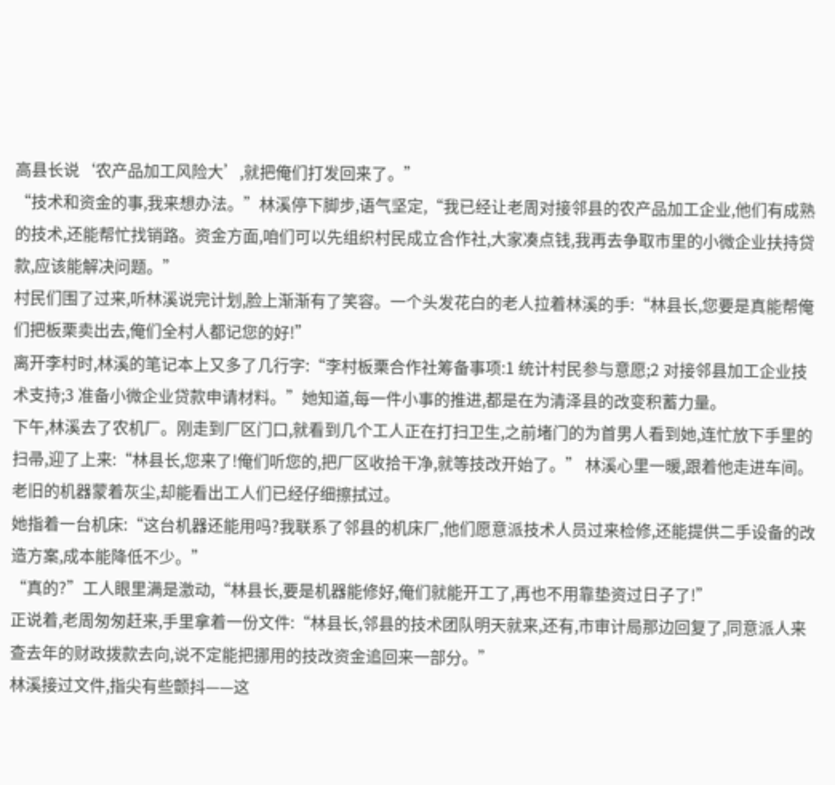高县长说‘农产品加工风险大’,就把俺们打发回来了。”
“技术和资金的事,我来想办法。”林溪停下脚步,语气坚定,“我已经让老周对接邻县的农产品加工企业,他们有成熟的技术,还能帮忙找销路。资金方面,咱们可以先组织村民成立合作社,大家凑点钱,我再去争取市里的小微企业扶持贷款,应该能解决问题。”
村民们围了过来,听林溪说完计划,脸上渐渐有了笑容。一个头发花白的老人拉着林溪的手:“林县长,您要是真能帮俺们把板栗卖出去,俺们全村人都记您的好!”
离开李村时,林溪的笔记本上又多了几行字:“李村板栗合作社筹备事项:1 统计村民参与意愿;2 对接邻县加工企业技术支持;3 准备小微企业贷款申请材料。”她知道,每一件小事的推进,都是在为清泽县的改变积蓄力量。
下午,林溪去了农机厂。刚走到厂区门口,就看到几个工人正在打扫卫生,之前堵门的为首男人看到她,连忙放下手里的扫帚,迎了上来:“林县长,您来了!俺们听您的,把厂区收拾干净,就等技改开始了。” 林溪心里一暖,跟着他走进车间。老旧的机器蒙着灰尘,却能看出工人们已经仔细擦拭过。
她指着一台机床:“这台机器还能用吗?我联系了邻县的机床厂,他们愿意派技术人员过来检修,还能提供二手设备的改造方案,成本能降低不少。”
“真的?”工人眼里满是激动,“林县长,要是机器能修好,俺们就能开工了,再也不用靠垫资过日子了!”
正说着,老周匆匆赶来,手里拿着一份文件:“林县长,邻县的技术团队明天就来,还有,市审计局那边回复了,同意派人来查去年的财政拨款去向,说不定能把挪用的技改资金追回来一部分。”
林溪接过文件,指尖有些颤抖——这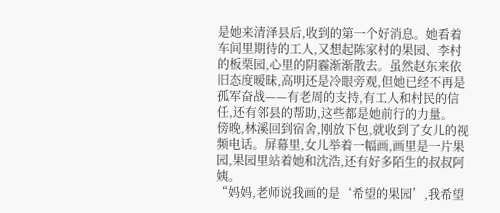是她来清泽县后,收到的第一个好消息。她看着车间里期待的工人,又想起陈家村的果园、李村的板栗园,心里的阴霾渐渐散去。虽然赵东来依旧态度暧昧,高明还是冷眼旁观,但她已经不再是孤军奋战——有老周的支持,有工人和村民的信任,还有邻县的帮助,这些都是她前行的力量。
傍晚,林溪回到宿舍,刚放下包,就收到了女儿的视频电话。屏幕里,女儿举着一幅画,画里是一片果园,果园里站着她和沈浩,还有好多陌生的叔叔阿姨。
“妈妈,老师说我画的是‘希望的果园’,我希望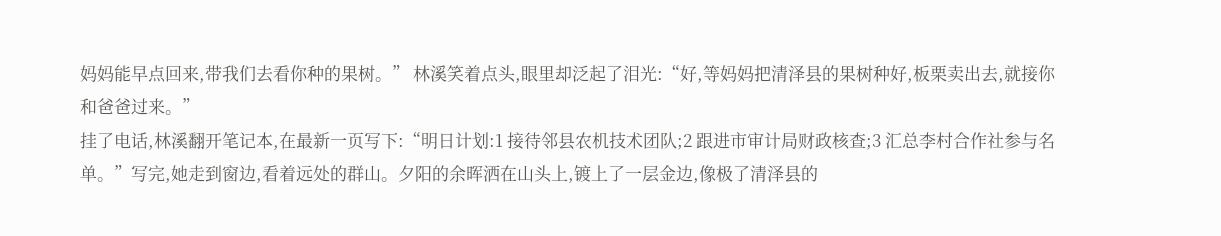妈妈能早点回来,带我们去看你种的果树。” 林溪笑着点头,眼里却泛起了泪光:“好,等妈妈把清泽县的果树种好,板栗卖出去,就接你和爸爸过来。”
挂了电话,林溪翻开笔记本,在最新一页写下:“明日计划:1 接待邻县农机技术团队;2 跟进市审计局财政核查;3 汇总李村合作社参与名单。”写完,她走到窗边,看着远处的群山。夕阳的余晖洒在山头上,镀上了一层金边,像极了清泽县的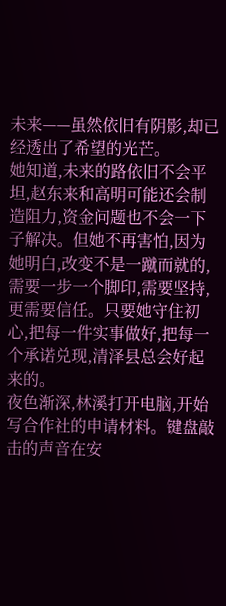未来——虽然依旧有阴影,却已经透出了希望的光芒。
她知道,未来的路依旧不会平坦,赵东来和高明可能还会制造阻力,资金问题也不会一下子解决。但她不再害怕,因为她明白,改变不是一蹴而就的,需要一步一个脚印,需要坚持,更需要信任。只要她守住初心,把每一件实事做好,把每一个承诺兑现,清泽县总会好起来的。
夜色渐深,林溪打开电脑,开始写合作社的申请材料。键盘敲击的声音在安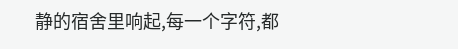静的宿舍里响起,每一个字符,都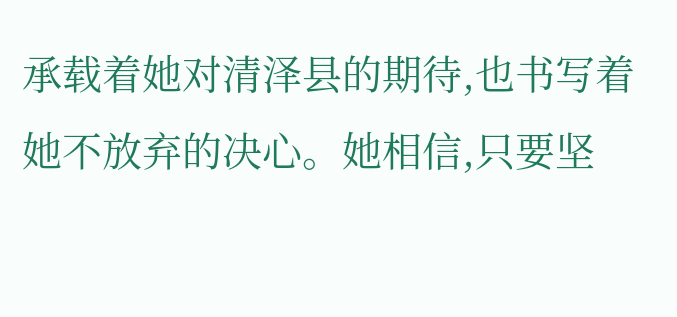承载着她对清泽县的期待,也书写着她不放弃的决心。她相信,只要坚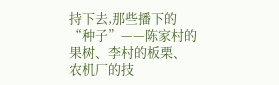持下去,那些播下的“种子”——陈家村的果树、李村的板栗、农机厂的技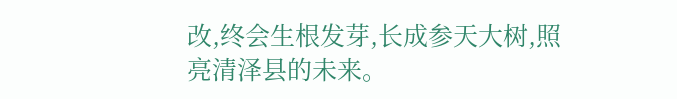改,终会生根发芽,长成参天大树,照亮清泽县的未来。